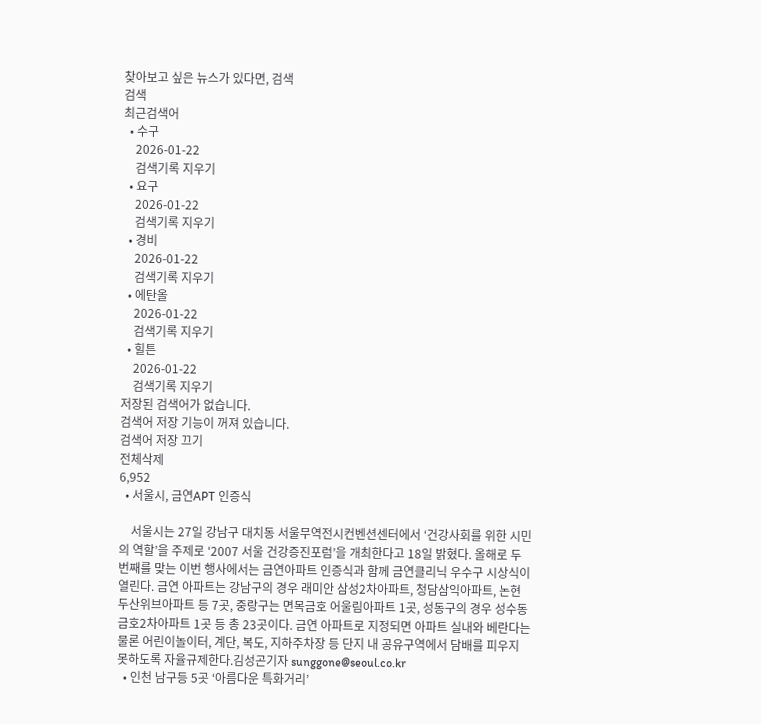찾아보고 싶은 뉴스가 있다면, 검색
검색
최근검색어
  • 수구
    2026-01-22
    검색기록 지우기
  • 요구
    2026-01-22
    검색기록 지우기
  • 경비
    2026-01-22
    검색기록 지우기
  • 에탄올
    2026-01-22
    검색기록 지우기
  • 힐튼
    2026-01-22
    검색기록 지우기
저장된 검색어가 없습니다.
검색어 저장 기능이 꺼져 있습니다.
검색어 저장 끄기
전체삭제
6,952
  • 서울시, 금연APT 인증식

    서울시는 27일 강남구 대치동 서울무역전시컨벤션센터에서 ‘건강사회를 위한 시민의 역할’을 주제로 ‘2007 서울 건강증진포럼’을 개최한다고 18일 밝혔다. 올해로 두 번째를 맞는 이번 행사에서는 금연아파트 인증식과 함께 금연클리닉 우수구 시상식이 열린다. 금연 아파트는 강남구의 경우 래미안 삼성2차아파트, 청담삼익아파트, 논현 두산위브아파트 등 7곳, 중랑구는 면목금호 어울림아파트 1곳, 성동구의 경우 성수동 금호2차아파트 1곳 등 총 23곳이다. 금연 아파트로 지정되면 아파트 실내와 베란다는 물론 어린이놀이터, 계단, 복도, 지하주차장 등 단지 내 공유구역에서 담배를 피우지 못하도록 자율규제한다.김성곤기자 sunggone@seoul.co.kr
  • 인천 남구등 5곳 ‘아름다운 특화거리’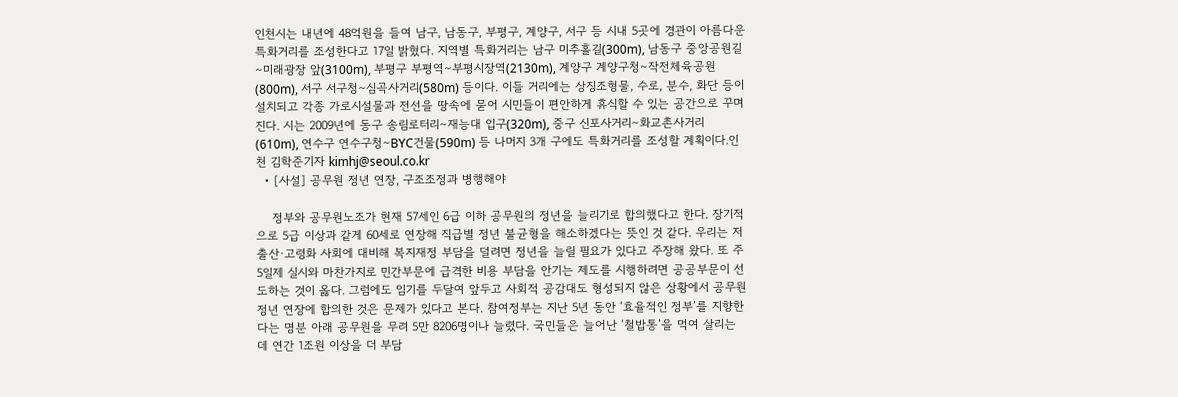인천시는 내년에 48억원을 들여 남구, 남동구, 부평구, 계양구, 서구 등 시내 5곳에 경관이 아름다운 특화거리를 조성한다고 17일 밝혔다. 지역별 특화거리는 남구 미추홀길(300m), 남동구 중앙공원길∼미래광장 앞(3100m), 부평구 부평역∼부평시장역(2130m), 계양구 계양구청∼작전체육공원(800m), 서구 서구청∼심곡사거리(580m) 등이다. 이들 거리에는 상징조형물, 수로, 분수, 화단 등이 설치되고 각종 가로시설물과 전선을 땅속에 묻어 시민들이 편안하게 휴식할 수 있는 공간으로 꾸며진다. 시는 2009년에 동구 송림로터리∼재능대 입구(320m), 중구 신포사거리∼화교촌사거리(610m), 연수구 연수구청∼BYC건물(590m) 등 나머지 3개 구에도 특화거리를 조성할 계획이다.인천 김학준기자 kimhj@seoul.co.kr
  • [사설] 공무원 정년 연장, 구조조정과 병행해야

    정부와 공무원노조가 현재 57세인 6급 이하 공무원의 정년을 늘리기로 합의했다고 한다. 장기적으로 5급 이상과 같게 60세로 연장해 직급별 정년 불균형을 해소하겠다는 뜻인 것 같다. 우리는 저출산·고령화 사회에 대비해 복지재정 부담을 덜려면 정년을 늘릴 필요가 있다고 주장해 왔다. 또 주5일제 실시와 마찬가지로 민간부문에 급격한 비용 부담을 안기는 제도를 시행하려면 공공부문이 선도하는 것이 옳다. 그럼에도 임기를 두달여 앞두고 사회적 공감대도 형성되지 않은 상황에서 공무원 정년 연장에 합의한 것은 문제가 있다고 본다. 참여정부는 지난 5년 동안 ‘효율적인 정부’를 지향한다는 명분 아래 공무원을 무려 5만 8206명이나 늘렸다. 국민들은 늘어난 ‘철밥통’을 먹여 살리는 데 연간 1조원 이상을 더 부담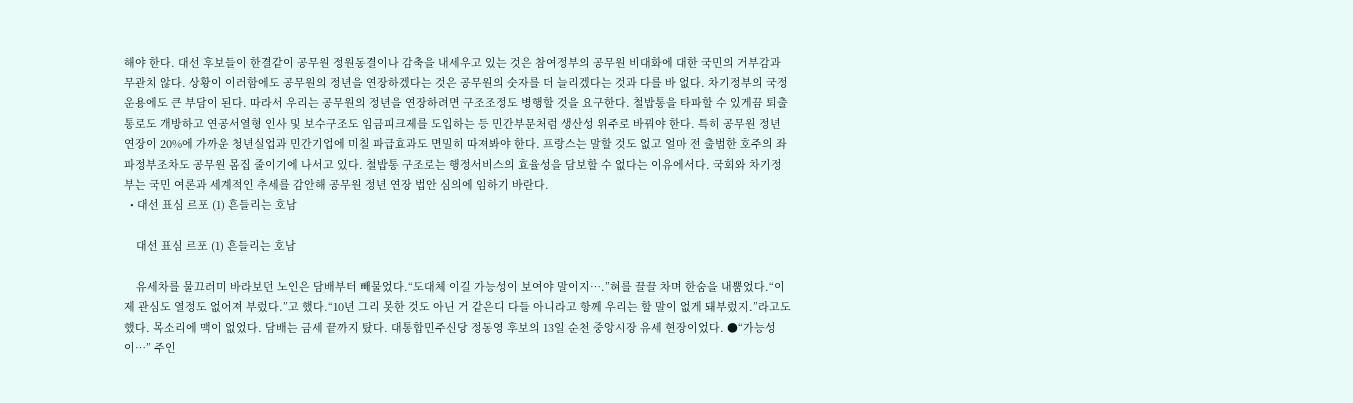해야 한다. 대선 후보들이 한결같이 공무원 정원동결이나 감축을 내세우고 있는 것은 참여정부의 공무원 비대화에 대한 국민의 거부감과 무관치 않다. 상황이 이러함에도 공무원의 정년을 연장하겠다는 것은 공무원의 숫자를 더 늘리겠다는 것과 다를 바 없다. 차기정부의 국정운용에도 큰 부담이 된다. 따라서 우리는 공무원의 정년을 연장하려면 구조조정도 병행할 것을 요구한다. 철밥통을 타파할 수 있게끔 퇴출통로도 개방하고 연공서열형 인사 및 보수구조도 임금피크제를 도입하는 등 민간부문처럼 생산성 위주로 바꿔야 한다. 특히 공무원 정년 연장이 20%에 가까운 청년실업과 민간기업에 미칠 파급효과도 면밀히 따져봐야 한다. 프랑스는 말할 것도 없고 얼마 전 출범한 호주의 좌파정부조차도 공무원 몸집 줄이기에 나서고 있다. 철밥통 구조로는 행정서비스의 효율성을 담보할 수 없다는 이유에서다. 국회와 차기정부는 국민 여론과 세계적인 추세를 감안해 공무원 정년 연장 법안 심의에 임하기 바란다.
  • 대선 표심 르포 (1) 흔들리는 호남

    대선 표심 르포 (1) 흔들리는 호남

    유세차를 물끄러미 바라보던 노인은 담배부터 빼물었다.“도대체 이길 가능성이 보여야 말이지….”혀를 끌끌 차며 한숨을 내뿜었다.“이제 관심도 열정도 없어져 부렀다.”고 했다.“10년 그리 못한 것도 아닌 거 같은디 다들 아니라고 항께 우리는 할 말이 없게 돼부렀지.”라고도 했다. 목소리에 맥이 없었다. 담배는 금세 끝까지 탔다. 대통합민주신당 정동영 후보의 13일 순천 중앙시장 유세 현장이었다. ●“가능성이…” 주인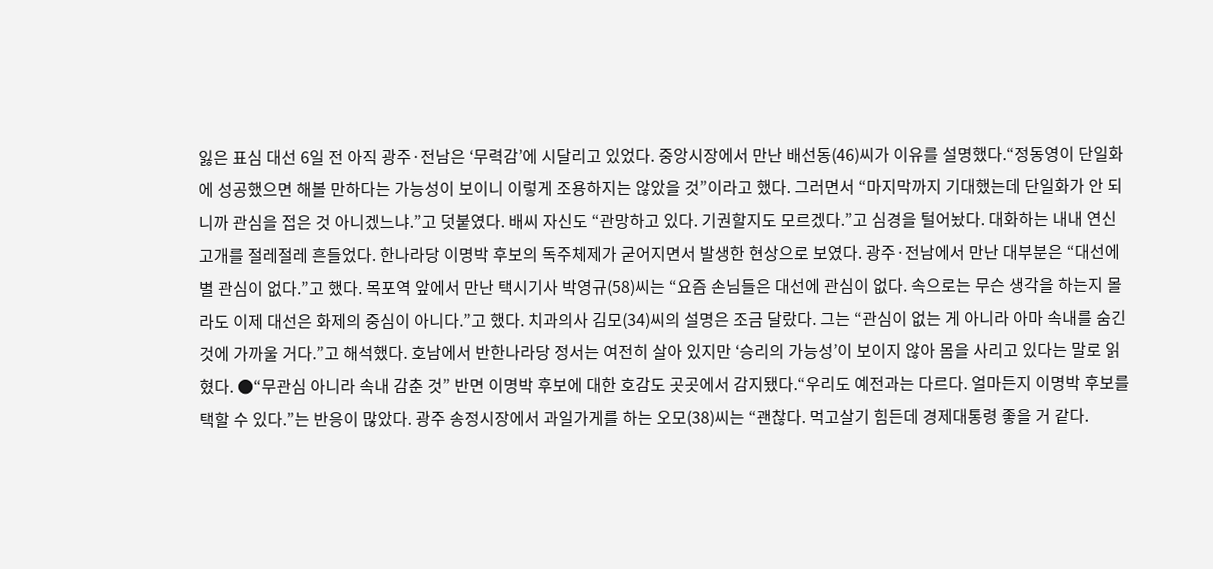잃은 표심 대선 6일 전 아직 광주·전남은 ‘무력감’에 시달리고 있었다. 중앙시장에서 만난 배선동(46)씨가 이유를 설명했다.“정동영이 단일화에 성공했으면 해볼 만하다는 가능성이 보이니 이렇게 조용하지는 않았을 것”이라고 했다. 그러면서 “마지막까지 기대했는데 단일화가 안 되니까 관심을 접은 것 아니겠느냐.”고 덧붙였다. 배씨 자신도 “관망하고 있다. 기권할지도 모르겠다.”고 심경을 털어놨다. 대화하는 내내 연신 고개를 절레절레 흔들었다. 한나라당 이명박 후보의 독주체제가 굳어지면서 발생한 현상으로 보였다. 광주·전남에서 만난 대부분은 “대선에 별 관심이 없다.”고 했다. 목포역 앞에서 만난 택시기사 박영규(58)씨는 “요즘 손님들은 대선에 관심이 없다. 속으로는 무슨 생각을 하는지 몰라도 이제 대선은 화제의 중심이 아니다.”고 했다. 치과의사 김모(34)씨의 설명은 조금 달랐다. 그는 “관심이 없는 게 아니라 아마 속내를 숨긴 것에 가까울 거다.”고 해석했다. 호남에서 반한나라당 정서는 여전히 살아 있지만 ‘승리의 가능성’이 보이지 않아 몸을 사리고 있다는 말로 읽혔다. ●“무관심 아니라 속내 감춘 것” 반면 이명박 후보에 대한 호감도 곳곳에서 감지됐다.“우리도 예전과는 다르다. 얼마든지 이명박 후보를 택할 수 있다.”는 반응이 많았다. 광주 송정시장에서 과일가게를 하는 오모(38)씨는 “괜찮다. 먹고살기 힘든데 경제대통령 좋을 거 같다.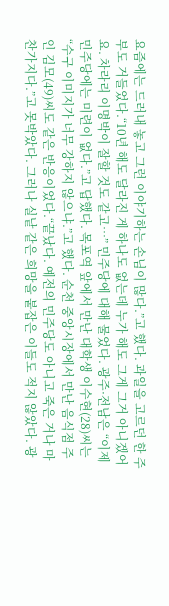요즘에는 드러내 놓고 그런 이야기하는 손님이 많다.”고 했다. 과일을 고르던 한 주부도 거들었다.“10년 해도 달라진 게 하나도 없는데 누가 해도 그게 그거 아니겠어요. 차라리 이명박이 잘할 것도 같고…” 민주당에 대해 물었다. 광주·전남은 “이제 민주당에는 미련이 없다.”고 답했다. 목포역 앞에서 만난 대학생 이수현(28)씨는 “수구 이미지가 너무 강하지 않으냐.”고 했다. 순천 중앙시장에서 만난 음식점 주인 김모(49)씨도 같은 반응이었다.“끝났다. 예전의 민주당도 아니고 죽은 거나 마찬가지다.”고 못박았다. 그러나 실낱 같은 희망을 붙잡은 이들도 적지 않았다. 광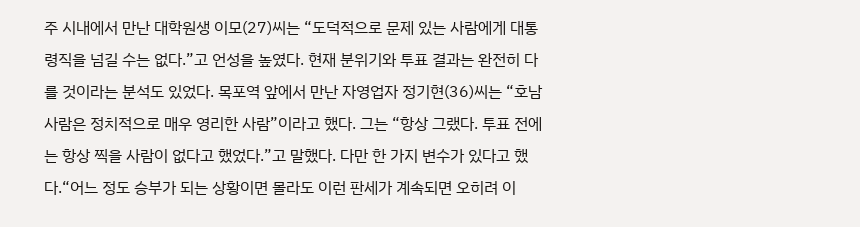주 시내에서 만난 대학원생 이모(27)씨는 “도덕적으로 문제 있는 사람에게 대통령직을 넘길 수는 없다.”고 언성을 높였다. 현재 분위기와 투표 결과는 완전히 다를 것이라는 분석도 있었다. 목포역 앞에서 만난 자영업자 정기현(36)씨는 “호남 사람은 정치적으로 매우 영리한 사람”이라고 했다. 그는 “항상 그랬다. 투표 전에는 항상 찍을 사람이 없다고 했었다.”고 말했다. 다만 한 가지 변수가 있다고 했다.“어느 정도 승부가 되는 상황이면 몰라도 이런 판세가 계속되면 오히려 이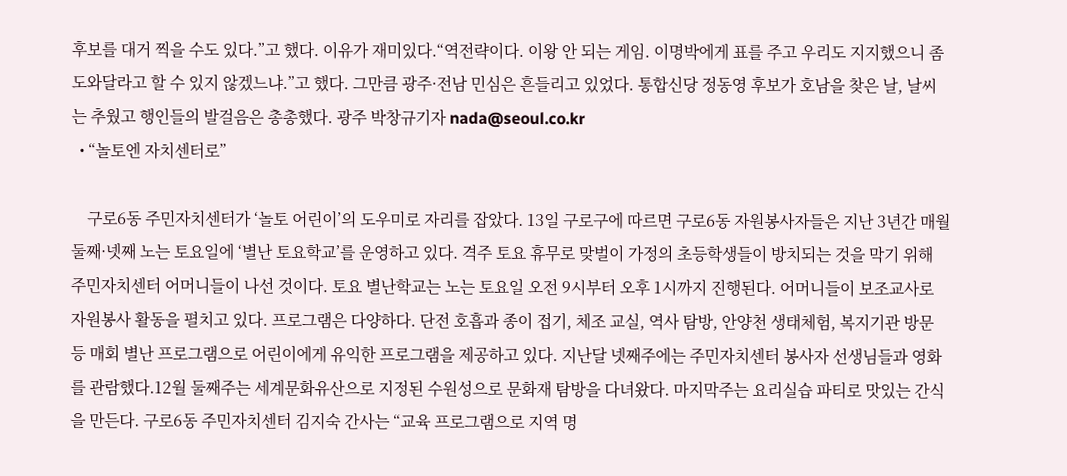후보를 대거 찍을 수도 있다.”고 했다. 이유가 재미있다.“역전략이다. 이왕 안 되는 게임. 이명박에게 표를 주고 우리도 지지했으니 좀 도와달라고 할 수 있지 않겠느냐.”고 했다. 그만큼 광주·전남 민심은 흔들리고 있었다. 통합신당 정동영 후보가 호남을 찾은 날, 날씨는 추웠고 행인들의 발걸음은 총총했다. 광주 박창규기자 nada@seoul.co.kr
  • “놀토엔 자치센터로”

    구로6동 주민자치센터가 ‘놀토 어린이’의 도우미로 자리를 잡았다. 13일 구로구에 따르면 구로6동 자원봉사자들은 지난 3년간 매월 둘째·넷째 노는 토요일에 ‘별난 토요학교’를 운영하고 있다. 격주 토요 휴무로 맞벌이 가정의 초등학생들이 방치되는 것을 막기 위해 주민자치센터 어머니들이 나선 것이다. 토요 별난학교는 노는 토요일 오전 9시부터 오후 1시까지 진행된다. 어머니들이 보조교사로 자원봉사 활동을 펼치고 있다. 프로그램은 다양하다. 단전 호흡과 종이 접기, 체조 교실, 역사 탐방, 안양천 생태체험, 복지기관 방문 등 매회 별난 프로그램으로 어린이에게 유익한 프로그램을 제공하고 있다. 지난달 넷째주에는 주민자치센터 봉사자 선생님들과 영화를 관람했다.12월 둘째주는 세계문화유산으로 지정된 수원성으로 문화재 탐방을 다녀왔다. 마지막주는 요리실습 파티로 맛있는 간식을 만든다. 구로6동 주민자치센터 김지숙 간사는 “교육 프로그램으로 지역 명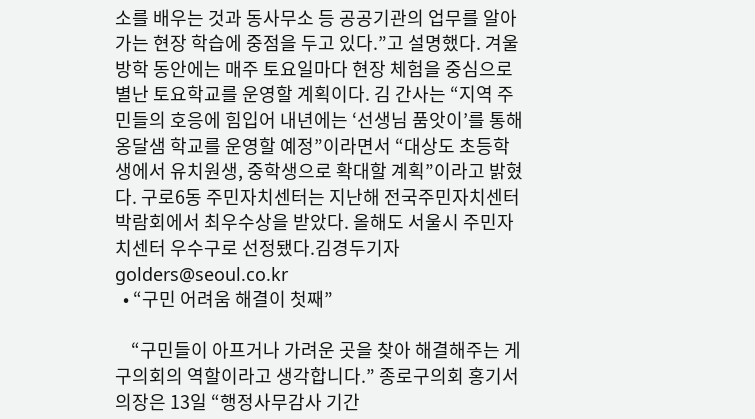소를 배우는 것과 동사무소 등 공공기관의 업무를 알아가는 현장 학습에 중점을 두고 있다.”고 설명했다. 겨울방학 동안에는 매주 토요일마다 현장 체험을 중심으로 별난 토요학교를 운영할 계획이다. 김 간사는 “지역 주민들의 호응에 힘입어 내년에는 ‘선생님 품앗이’를 통해 옹달샘 학교를 운영할 예정”이라면서 “대상도 초등학생에서 유치원생, 중학생으로 확대할 계획”이라고 밝혔다. 구로6동 주민자치센터는 지난해 전국주민자치센터 박람회에서 최우수상을 받았다. 올해도 서울시 주민자치센터 우수구로 선정됐다.김경두기자 golders@seoul.co.kr
  • “구민 어려움 해결이 첫째”

    “구민들이 아프거나 가려운 곳을 찾아 해결해주는 게 구의회의 역할이라고 생각합니다.” 종로구의회 홍기서 의장은 13일 “행정사무감사 기간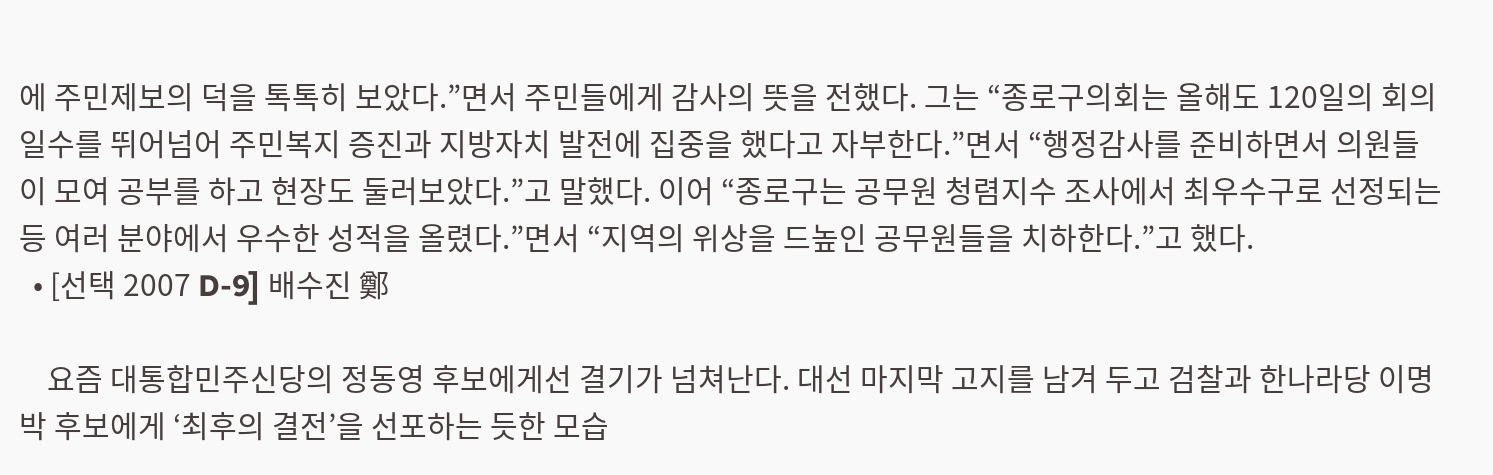에 주민제보의 덕을 톡톡히 보았다.”면서 주민들에게 감사의 뜻을 전했다. 그는 “종로구의회는 올해도 120일의 회의일수를 뛰어넘어 주민복지 증진과 지방자치 발전에 집중을 했다고 자부한다.”면서 “행정감사를 준비하면서 의원들이 모여 공부를 하고 현장도 둘러보았다.”고 말했다. 이어 “종로구는 공무원 청렴지수 조사에서 최우수구로 선정되는 등 여러 분야에서 우수한 성적을 올렸다.”면서 “지역의 위상을 드높인 공무원들을 치하한다.”고 했다.
  • [선택 2007 D-9] 배수진 鄭

    요즘 대통합민주신당의 정동영 후보에게선 결기가 넘쳐난다. 대선 마지막 고지를 남겨 두고 검찰과 한나라당 이명박 후보에게 ‘최후의 결전’을 선포하는 듯한 모습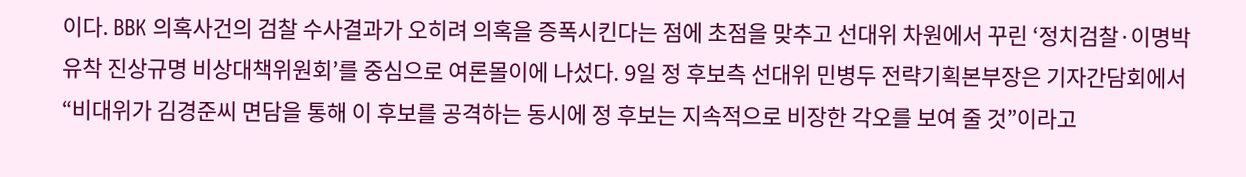이다. BBK 의혹사건의 검찰 수사결과가 오히려 의혹을 증폭시킨다는 점에 초점을 맞추고 선대위 차원에서 꾸린 ‘정치검찰·이명박 유착 진상규명 비상대책위원회’를 중심으로 여론몰이에 나섰다. 9일 정 후보측 선대위 민병두 전략기획본부장은 기자간담회에서 “비대위가 김경준씨 면담을 통해 이 후보를 공격하는 동시에 정 후보는 지속적으로 비장한 각오를 보여 줄 것”이라고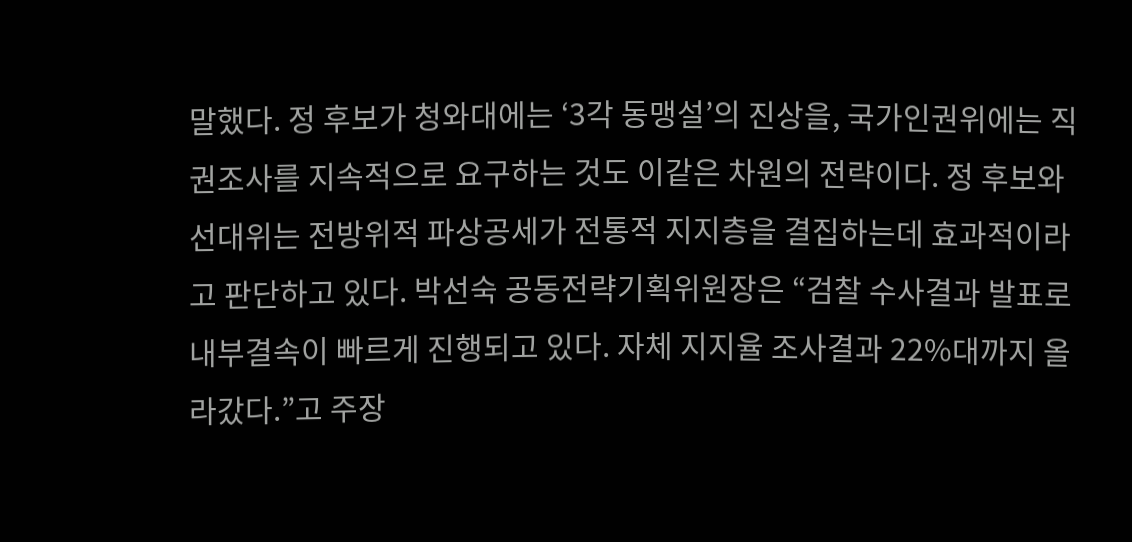말했다. 정 후보가 청와대에는 ‘3각 동맹설’의 진상을, 국가인권위에는 직권조사를 지속적으로 요구하는 것도 이같은 차원의 전략이다. 정 후보와 선대위는 전방위적 파상공세가 전통적 지지층을 결집하는데 효과적이라고 판단하고 있다. 박선숙 공동전략기획위원장은 “검찰 수사결과 발표로 내부결속이 빠르게 진행되고 있다. 자체 지지율 조사결과 22%대까지 올라갔다.”고 주장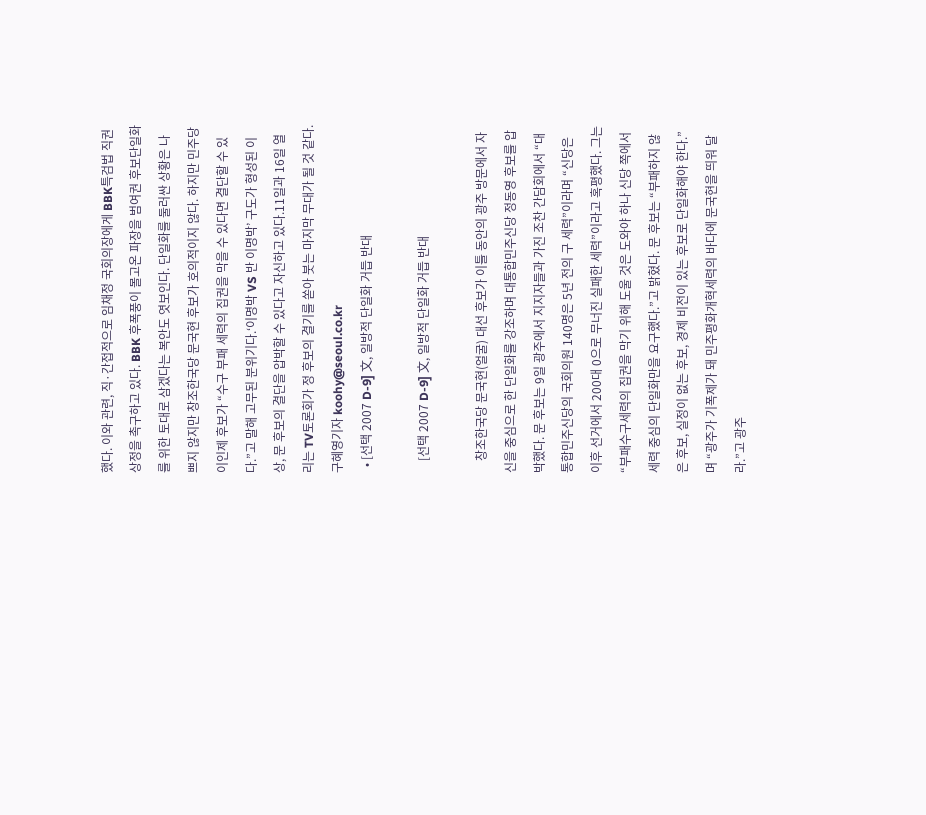했다. 이와 관련, 직·간접적으로 임채정 국회의장에게 BBK특검법 직권상정을 촉구하고 있다. BBK 후폭풍이 몰고온 파장을 범여권 후보단일화를 위한 토대로 삼겠다는 복안도 엿보인다. 단일화를 둘러싼 상황은 나쁘지 않지만 창조한국당 문국현 후보가 호의적이지 않다. 하지만 민주당 이인제 후보가 “수구 부패 세력의 집권을 막을 수 있다면 결단할 수 있다.”고 말해 고무된 분위기다.‘이명박 VS 반 이명박’ 구도가 형성된 이상, 문 후보의 결단을 압박할 수 있다고 자신하고 있다.11일과 16일 열리는 TV토론회가 정 후보의 결기를 쏟아 붓는 마지막 무대가 될 것 같다. 구혜영기자 koohy@seoul.co.kr
  • [선택 2007 D-9] 文, 일방적 단일화 거듭 반대

    [선택 2007 D-9] 文, 일방적 단일화 거듭 반대

    창조한국당 문국현(얼굴) 대선 후보가 이틀 동안의 광주 방문에서 자신을 중심으로 한 단일화를 강조하며 대통합민주신당 정동영 후보를 압박했다. 문 후보는 9일 광주에서 지지자들과 가진 조찬 간담회에서 “대통합민주신당의 국회의원 140명은 5년 전의 구 세력”이라며 “신당은 이후 선거에서 200대 0으로 무너진 실패한 세력”이라고 혹평했다. 그는 “부패수구세력의 집권을 막기 위해 도울 것은 도와야 하나 신당 쪽에서 세력 중심의 단일화만을 요구했다.”고 밝혔다. 문 후보는 “부패하지 않은 후보, 실정이 없는 후보, 경제 비전이 있는 후보로 단일화해야 한다.”며 “광주가 기폭제가 돼 민주평화개혁세력의 바다에 문국현을 띄워 달라.”고 광주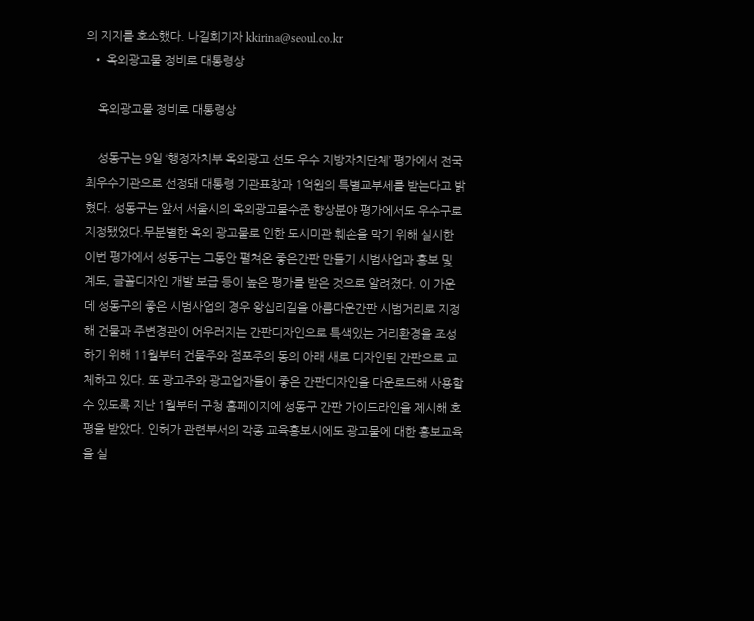의 지지를 호소했다. 나길회기자 kkirina@seoul.co.kr
  • 옥외광고물 정비로 대통령상

    옥외광고물 정비로 대통령상

    성동구는 9일 ‘행정자치부 옥외광고 선도 우수 지방자치단체’ 평가에서 전국 최우수기관으로 선정돼 대통령 기관표창과 1억원의 특별교부세를 받는다고 밝혔다. 성동구는 앞서 서울시의 옥외광고물수준 향상분야 평가에서도 우수구로 지정됐었다.무분별한 옥외 광고물로 인한 도시미관 훼손을 막기 위해 실시한 이번 평가에서 성동구는 그동안 펼쳐온 좋은간판 만들기 시범사업과 홍보 및 계도, 글꼴디자인 개발 보급 등이 높은 평가를 받은 것으로 알려졌다. 이 가운데 성동구의 좋은 시범사업의 경우 왕십리길을 아름다운간판 시범거리로 지정해 건물과 주변경관이 어우러지는 간판디자인으로 특색있는 거리환경을 조성하기 위해 11월부터 건물주와 점포주의 동의 아래 새로 디자인된 간판으로 교체하고 있다. 또 광고주와 광고업자들이 좋은 간판디자인을 다운로드해 사용할 수 있도록 지난 1월부터 구청 홈페이지에 성동구 간판 가이드라인을 제시해 호평을 받았다. 인허가 관련부서의 각종 교육홍보시에도 광고물에 대한 홍보교육을 실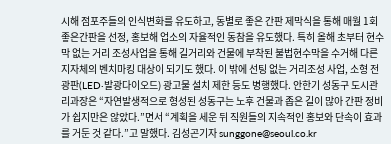시해 점포주들의 인식변화를 유도하고, 동별로 좋은 간판 제막식을 통해 매월 1회 좋은간판을 선정, 홍보해 업소의 자율적인 동참을 유도했다. 특히 올해 초부터 현수막 없는 거리 조성사업을 통해 길거리와 건물에 부착된 불법현수막을 수거해 다른 지자체의 벤치마킹 대상이 되기도 했다. 이 밖에 선팅 없는 거리조성 사업, 소형 전광판(LED·발광다이오드) 광고물 설치 제한 등도 병행했다. 안한기 성동구 도시관리과장은 “자연발생적으로 형성된 성동구는 노후 건물과 좁은 길이 많아 간판 정비가 쉽지만은 않았다.”면서 “계획을 세운 뒤 직원들의 지속적인 홍보와 단속이 효과를 거둔 것 같다.”고 말했다. 김성곤기자 sunggone@seoul.co.kr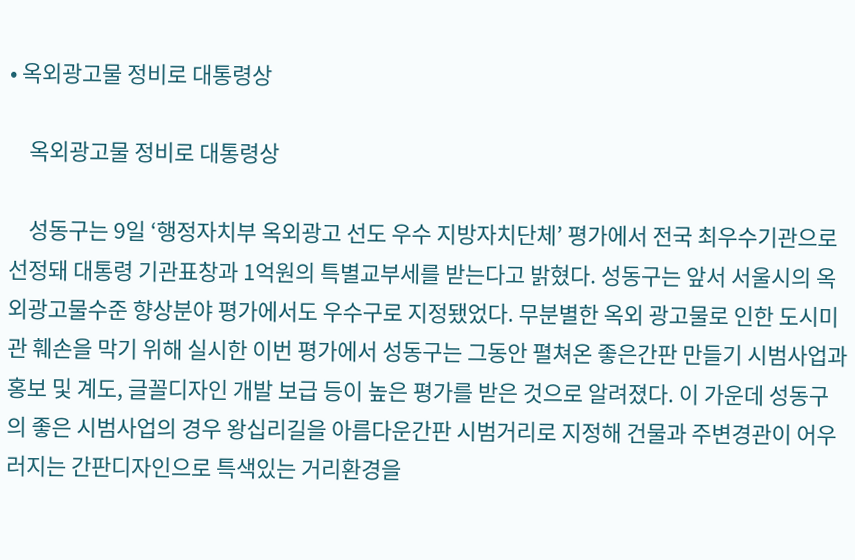• 옥외광고물 정비로 대통령상

    옥외광고물 정비로 대통령상

    성동구는 9일 ‘행정자치부 옥외광고 선도 우수 지방자치단체’ 평가에서 전국 최우수기관으로 선정돼 대통령 기관표창과 1억원의 특별교부세를 받는다고 밝혔다. 성동구는 앞서 서울시의 옥외광고물수준 향상분야 평가에서도 우수구로 지정됐었다. 무분별한 옥외 광고물로 인한 도시미관 훼손을 막기 위해 실시한 이번 평가에서 성동구는 그동안 펼쳐온 좋은간판 만들기 시범사업과 홍보 및 계도, 글꼴디자인 개발 보급 등이 높은 평가를 받은 것으로 알려졌다. 이 가운데 성동구의 좋은 시범사업의 경우 왕십리길을 아름다운간판 시범거리로 지정해 건물과 주변경관이 어우러지는 간판디자인으로 특색있는 거리환경을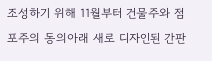조성하기 위해 11월부터 건물주와 점포주의 동의아래 새로 디자인된 간판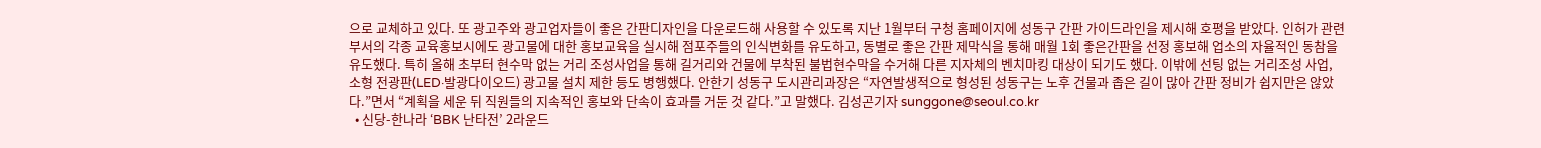으로 교체하고 있다. 또 광고주와 광고업자들이 좋은 간판디자인을 다운로드해 사용할 수 있도록 지난 1월부터 구청 홈페이지에 성동구 간판 가이드라인을 제시해 호평을 받았다. 인허가 관련부서의 각종 교육홍보시에도 광고물에 대한 홍보교육을 실시해 점포주들의 인식변화를 유도하고, 동별로 좋은 간판 제막식을 통해 매월 1회 좋은간판을 선정 홍보해 업소의 자율적인 동참을 유도했다. 특히 올해 초부터 현수막 없는 거리 조성사업을 통해 길거리와 건물에 부착된 불법현수막을 수거해 다른 지자체의 벤치마킹 대상이 되기도 했다. 이밖에 선팅 없는 거리조성 사업, 소형 전광판(LED·발광다이오드) 광고물 설치 제한 등도 병행했다. 안한기 성동구 도시관리과장은 “자연발생적으로 형성된 성동구는 노후 건물과 좁은 길이 많아 간판 정비가 쉽지만은 않았다.”면서 “계획을 세운 뒤 직원들의 지속적인 홍보와 단속이 효과를 거둔 것 같다.”고 말했다. 김성곤기자 sunggone@seoul.co.kr
  • 신당-한나라 ‘BBK 난타전’ 2라운드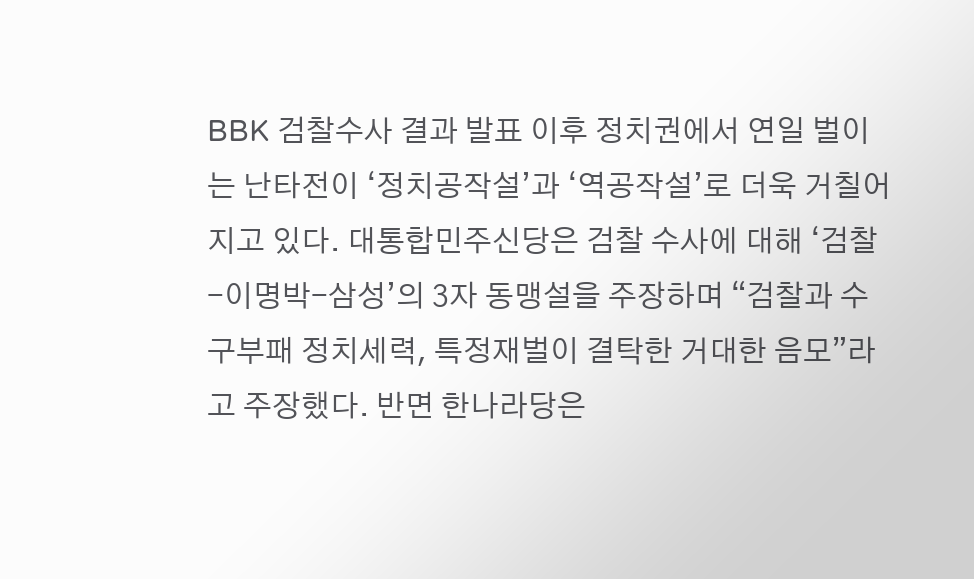BBK 검찰수사 결과 발표 이후 정치권에서 연일 벌이는 난타전이 ‘정치공작설’과 ‘역공작설’로 더욱 거칠어지고 있다. 대통합민주신당은 검찰 수사에 대해 ‘검찰-이명박-삼성’의 3자 동맹설을 주장하며 “검찰과 수구부패 정치세력, 특정재벌이 결탁한 거대한 음모”라고 주장했다. 반면 한나라당은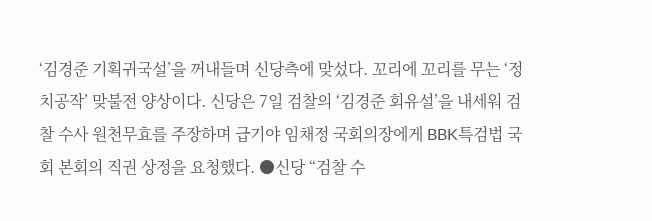‘김경준 기획귀국설’을 꺼내들며 신당측에 맞섰다. 꼬리에 꼬리를 무는 ‘정치공작’ 맞불전 양상이다. 신당은 7일 검찰의 ‘김경준 회유설’을 내세워 검찰 수사 원천무효를 주장하며 급기야 임채정 국회의장에게 BBK특검법 국회 본회의 직권 상정을 요청했다. ●신당 “검찰 수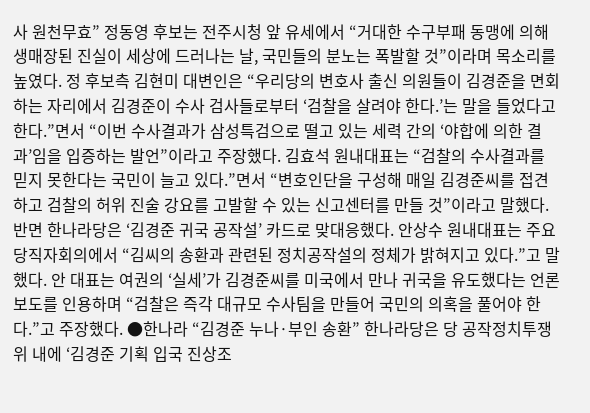사 원천무효” 정동영 후보는 전주시청 앞 유세에서 “거대한 수구부패 동맹에 의해 생매장된 진실이 세상에 드러나는 날, 국민들의 분노는 폭발할 것”이라며 목소리를 높였다. 정 후보측 김현미 대변인은 “우리당의 변호사 출신 의원들이 김경준을 면회하는 자리에서 김경준이 수사 검사들로부터 ‘검찰을 살려야 한다.’는 말을 들었다고 한다.”면서 “이번 수사결과가 삼성특검으로 떨고 있는 세력 간의 ‘야합에 의한 결과’임을 입증하는 발언”이라고 주장했다. 김효석 원내대표는 “검찰의 수사결과를 믿지 못한다는 국민이 늘고 있다.”면서 “변호인단을 구성해 매일 김경준씨를 접견하고 검찰의 허위 진술 강요를 고발할 수 있는 신고센터를 만들 것”이라고 말했다. 반면 한나라당은 ‘김경준 귀국 공작설’ 카드로 맞대응했다. 안상수 원내대표는 주요당직자회의에서 “김씨의 송환과 관련된 정치공작설의 정체가 밝혀지고 있다.”고 말했다. 안 대표는 여권의 ‘실세’가 김경준씨를 미국에서 만나 귀국을 유도했다는 언론 보도를 인용하며 “검찰은 즉각 대규모 수사팀을 만들어 국민의 의혹을 풀어야 한다.”고 주장했다. ●한나라 “김경준 누나·부인 송환” 한나라당은 당 공작정치투쟁위 내에 ‘김경준 기획 입국 진상조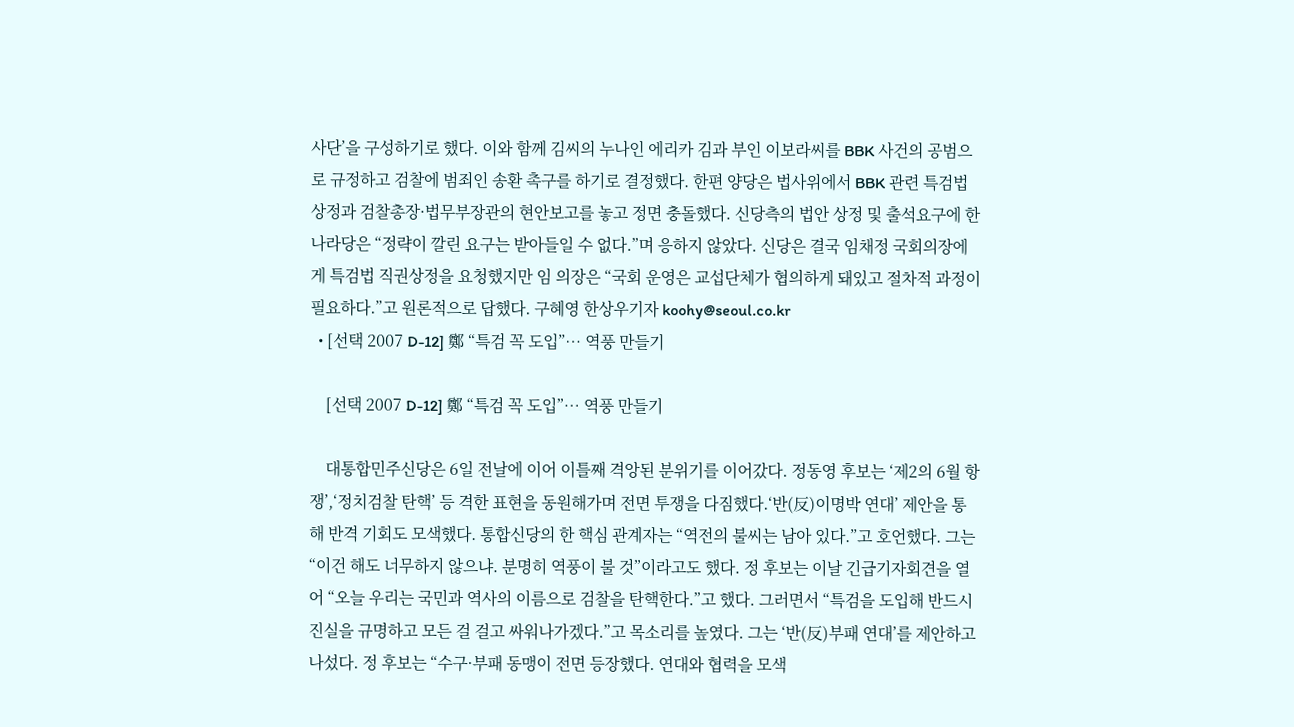사단’을 구성하기로 했다. 이와 함께 김씨의 누나인 에리카 김과 부인 이보라씨를 BBK 사건의 공범으로 규정하고 검찰에 범죄인 송환 촉구를 하기로 결정했다. 한편 양당은 법사위에서 BBK 관련 특검법 상정과 검찰총장·법무부장관의 현안보고를 놓고 정면 충돌했다. 신당측의 법안 상정 및 출석요구에 한나라당은 “정략이 깔린 요구는 받아들일 수 없다.”며 응하지 않았다. 신당은 결국 임채정 국회의장에게 특검법 직권상정을 요청했지만 임 의장은 “국회 운영은 교섭단체가 협의하게 돼있고 절차적 과정이 필요하다.”고 원론적으로 답했다. 구혜영 한상우기자 koohy@seoul.co.kr
  • [선택 2007 D-12] 鄭 “특검 꼭 도입”… 역풍 만들기

    [선택 2007 D-12] 鄭 “특검 꼭 도입”… 역풍 만들기

    대통합민주신당은 6일 전날에 이어 이틀째 격앙된 분위기를 이어갔다. 정동영 후보는 ‘제2의 6월 항쟁’,‘정치검찰 탄핵’ 등 격한 표현을 동원해가며 전면 투쟁을 다짐했다.‘반(反)이명박 연대’ 제안을 통해 반격 기회도 모색했다. 통합신당의 한 핵심 관계자는 “역전의 불씨는 남아 있다.”고 호언했다. 그는 “이건 해도 너무하지 않으냐. 분명히 역풍이 불 것”이라고도 했다. 정 후보는 이날 긴급기자회견을 열어 “오늘 우리는 국민과 역사의 이름으로 검찰을 탄핵한다.”고 했다. 그러면서 “특검을 도입해 반드시 진실을 규명하고 모든 걸 걸고 싸워나가겠다.”고 목소리를 높였다. 그는 ‘반(反)부패 연대’를 제안하고 나섰다. 정 후보는 “수구·부패 동맹이 전면 등장했다. 연대와 협력을 모색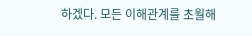하겠다. 모든 이해관계를 초월해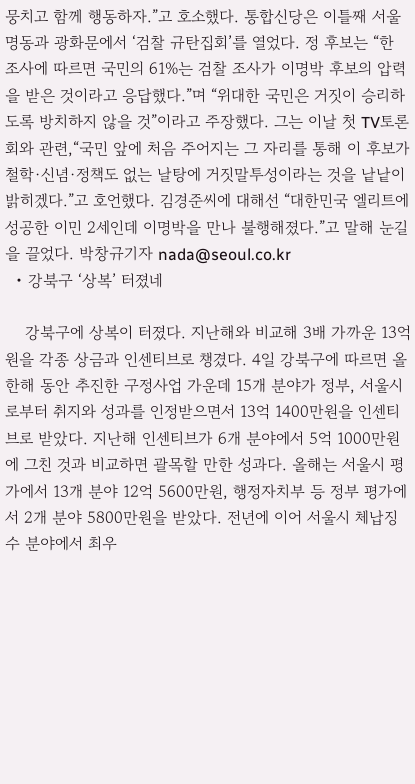뭉치고 함께 행동하자.”고 호소했다. 통합신당은 이틀째 서울 명동과 광화문에서 ‘검찰 규탄집회’를 열었다. 정 후보는 “한 조사에 따르면 국민의 61%는 검찰 조사가 이명박 후보의 압력을 받은 것이라고 응답했다.”며 “위대한 국민은 거짓이 승리하도록 방치하지 않을 것”이라고 주장했다. 그는 이날 첫 TV토론회와 관련,“국민 앞에 처음 주어지는 그 자리를 통해 이 후보가 철학·신념·정책도 없는 날탕에 거짓말투성이라는 것을 낱낱이 밝히겠다.”고 호언했다. 김경준씨에 대해선 “대한민국 엘리트에 성공한 이민 2세인데 이명박을 만나 불행해졌다.”고 말해 눈길을 끌었다. 박창규기자 nada@seoul.co.kr
  • 강북구 ‘상복’ 터졌네

    강북구에 상복이 터졌다. 지난해와 비교해 3배 가까운 13억원을 각종 상금과 인센티브로 챙겼다. 4일 강북구에 따르면 올 한해 동안 추진한 구정사업 가운데 15개 분야가 정부, 서울시로부터 취지와 성과를 인정받으면서 13억 1400만원을 인센티브로 받았다. 지난해 인센티브가 6개 분야에서 5억 1000만원에 그친 것과 비교하면 괄목할 만한 성과다. 올해는 서울시 평가에서 13개 분야 12억 5600만원, 행정자치부 등 정부 평가에서 2개 분야 5800만원을 받았다. 전년에 이어 서울시 체납징수 분야에서 최우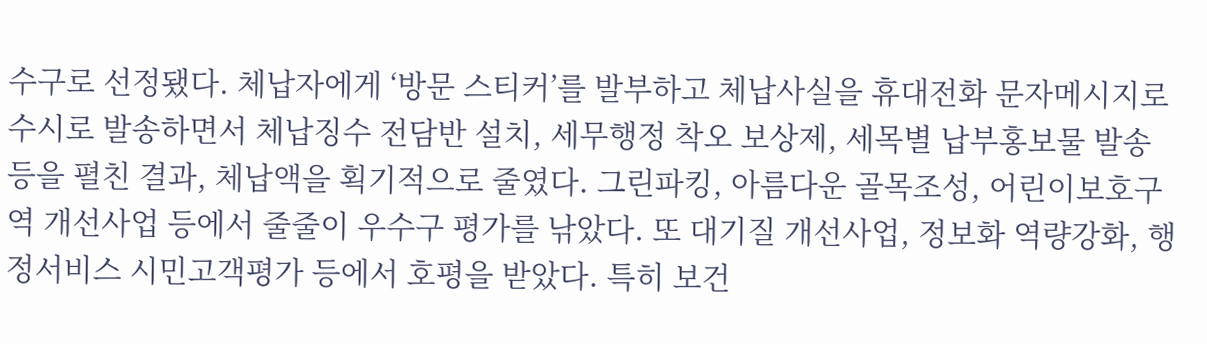수구로 선정됐다. 체납자에게 ‘방문 스티커’를 발부하고 체납사실을 휴대전화 문자메시지로 수시로 발송하면서 체납징수 전담반 설치, 세무행정 착오 보상제, 세목별 납부홍보물 발송 등을 펼친 결과, 체납액을 획기적으로 줄였다. 그린파킹, 아름다운 골목조성, 어린이보호구역 개선사업 등에서 줄줄이 우수구 평가를 낚았다. 또 대기질 개선사업, 정보화 역량강화, 행정서비스 시민고객평가 등에서 호평을 받았다. 특히 보건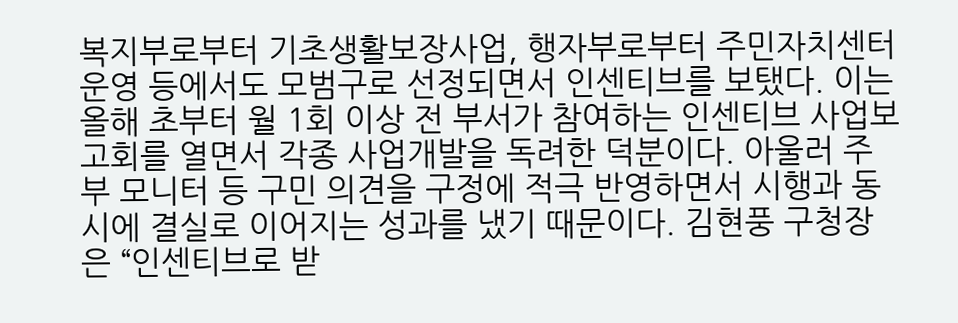복지부로부터 기초생활보장사업, 행자부로부터 주민자치센터 운영 등에서도 모범구로 선정되면서 인센티브를 보탰다. 이는 올해 초부터 월 1회 이상 전 부서가 참여하는 인센티브 사업보고회를 열면서 각종 사업개발을 독려한 덕분이다. 아울러 주부 모니터 등 구민 의견을 구정에 적극 반영하면서 시행과 동시에 결실로 이어지는 성과를 냈기 때문이다. 김현풍 구청장은 “인센티브로 받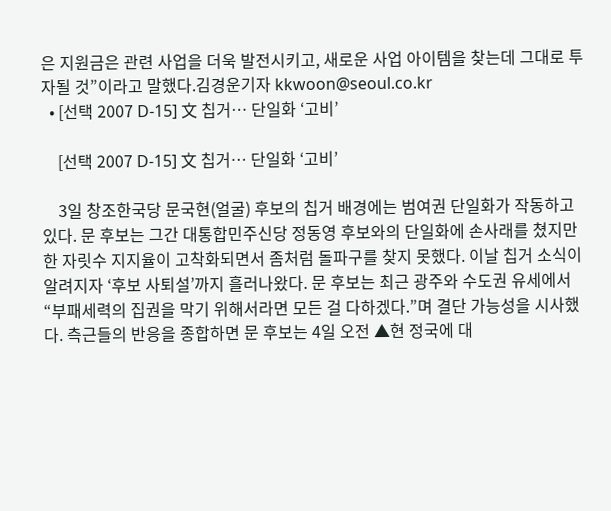은 지원금은 관련 사업을 더욱 발전시키고, 새로운 사업 아이템을 찾는데 그대로 투자될 것”이라고 말했다.김경운기자 kkwoon@seoul.co.kr
  • [선택 2007 D-15] 文 칩거… 단일화 ‘고비’

    [선택 2007 D-15] 文 칩거… 단일화 ‘고비’

    3일 창조한국당 문국현(얼굴) 후보의 칩거 배경에는 범여권 단일화가 작동하고 있다. 문 후보는 그간 대통합민주신당 정동영 후보와의 단일화에 손사래를 쳤지만 한 자릿수 지지율이 고착화되면서 좀처럼 돌파구를 찾지 못했다. 이날 칩거 소식이 알려지자 ‘후보 사퇴설’까지 흘러나왔다. 문 후보는 최근 광주와 수도권 유세에서 “부패세력의 집권을 막기 위해서라면 모든 걸 다하겠다.”며 결단 가능성을 시사했다. 측근들의 반응을 종합하면 문 후보는 4일 오전 ▲현 정국에 대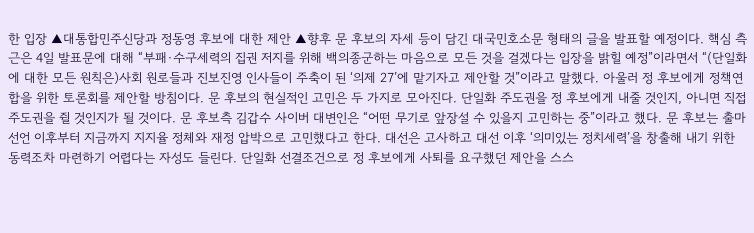한 입장 ▲대통합민주신당과 정동영 후보에 대한 제안 ▲향후 문 후보의 자세 등이 담긴 대국민호소문 형태의 글을 발표할 예정이다. 핵심 측근은 4일 발표문에 대해 “부패·수구세력의 집권 저지를 위해 백의종군하는 마음으로 모든 것을 걸겠다는 입장을 밝힐 예정”이라면서 “(단일화에 대한 모든 원칙은)사회 원로들과 진보진영 인사들이 주축이 된 ‘의제 27’에 맡기자고 제안할 것”이라고 말했다. 아울러 정 후보에게 정책연합을 위한 토론회를 제안할 방침이다. 문 후보의 현실적인 고민은 두 가지로 모아진다. 단일화 주도권을 정 후보에게 내줄 것인지, 아니면 직접 주도권을 쥘 것인지가 될 것이다. 문 후보측 김갑수 사이버 대변인은 “어떤 무기로 앞장설 수 있을지 고민하는 중”이라고 했다. 문 후보는 출마 선언 이후부터 지금까지 지지율 정체와 재정 압박으로 고민했다고 한다. 대선은 고사하고 대선 이후 ‘의미있는 정치세력’을 창출해 내기 위한 동력조차 마련하기 어렵다는 자성도 들린다. 단일화 선결조건으로 정 후보에게 사퇴를 요구했던 제안을 스스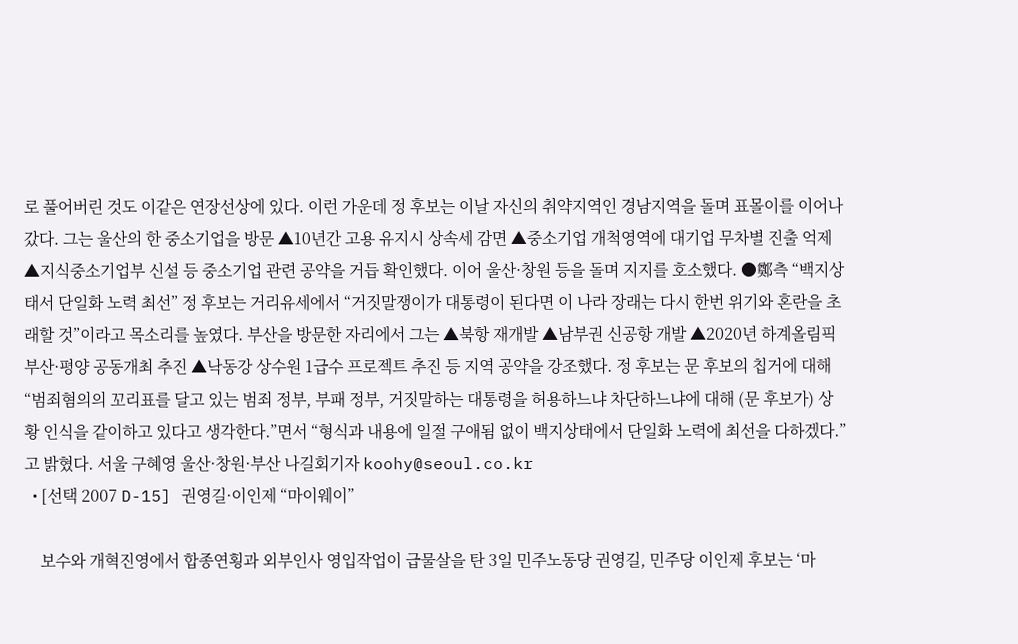로 풀어버린 것도 이같은 연장선상에 있다. 이런 가운데 정 후보는 이날 자신의 취약지역인 경남지역을 돌며 표몰이를 이어나갔다. 그는 울산의 한 중소기업을 방문 ▲10년간 고용 유지시 상속세 감면 ▲중소기업 개척영역에 대기업 무차별 진출 억제 ▲지식중소기업부 신설 등 중소기업 관련 공약을 거듭 확인했다. 이어 울산·창원 등을 돌며 지지를 호소했다. ●鄭측 “백지상태서 단일화 노력 최선” 정 후보는 거리유세에서 “거짓말쟁이가 대통령이 된다면 이 나라 장래는 다시 한번 위기와 혼란을 초래할 것”이라고 목소리를 높였다. 부산을 방문한 자리에서 그는 ▲북항 재개발 ▲남부권 신공항 개발 ▲2020년 하계올림픽 부산·평양 공동개최 추진 ▲낙동강 상수원 1급수 프로젝트 추진 등 지역 공약을 강조했다. 정 후보는 문 후보의 칩거에 대해 “범죄혐의의 꼬리표를 달고 있는 범죄 정부, 부패 정부, 거짓말하는 대통령을 허용하느냐 차단하느냐에 대해 (문 후보가) 상황 인식을 같이하고 있다고 생각한다.”면서 “형식과 내용에 일절 구애됨 없이 백지상태에서 단일화 노력에 최선을 다하겠다.”고 밝혔다. 서울 구혜영 울산·창원·부산 나길회기자 koohy@seoul.co.kr
  • [선택 2007 D-15] 권영길·이인제 “마이웨이”

    보수와 개혁진영에서 합종연횡과 외부인사 영입작업이 급물살을 탄 3일 민주노동당 권영길, 민주당 이인제 후보는 ‘마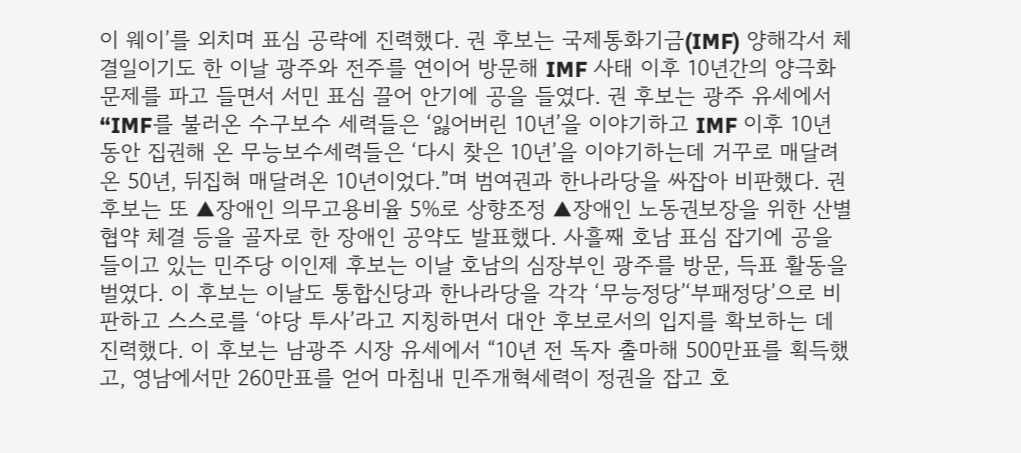이 웨이’를 외치며 표심 공략에 진력했다. 권 후보는 국제통화기금(IMF) 양해각서 체결일이기도 한 이날 광주와 전주를 연이어 방문해 IMF 사태 이후 10년간의 양극화 문제를 파고 들면서 서민 표심 끌어 안기에 공을 들였다. 권 후보는 광주 유세에서 “IMF를 불러온 수구보수 세력들은 ‘잃어버린 10년’을 이야기하고 IMF 이후 10년 동안 집권해 온 무능보수세력들은 ‘다시 찾은 10년’을 이야기하는데 거꾸로 매달려온 50년, 뒤집혀 매달려온 10년이었다.”며 범여권과 한나라당을 싸잡아 비판했다. 권 후보는 또 ▲장애인 의무고용비율 5%로 상향조정 ▲장애인 노동권보장을 위한 산별협약 체결 등을 골자로 한 장애인 공약도 발표했다. 사흘째 호남 표심 잡기에 공을 들이고 있는 민주당 이인제 후보는 이날 호남의 심장부인 광주를 방문, 득표 활동을 벌였다. 이 후보는 이날도 통합신당과 한나라당을 각각 ‘무능정당’‘부패정당’으로 비판하고 스스로를 ‘야당 투사’라고 지칭하면서 대안 후보로서의 입지를 확보하는 데 진력했다. 이 후보는 남광주 시장 유세에서 “10년 전 독자 출마해 500만표를 획득했고, 영남에서만 260만표를 얻어 마침내 민주개혁세력이 정권을 잡고 호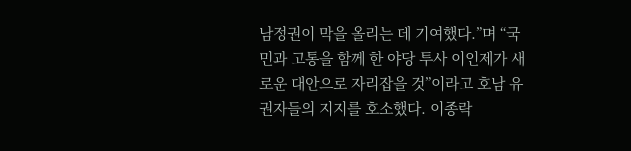남정권이 막을 올리는 데 기여했다.”며 “국민과 고통을 함께 한 야당 투사 이인제가 새로운 대안으로 자리잡을 것”이라고 호남 유권자들의 지지를 호소했다. 이종락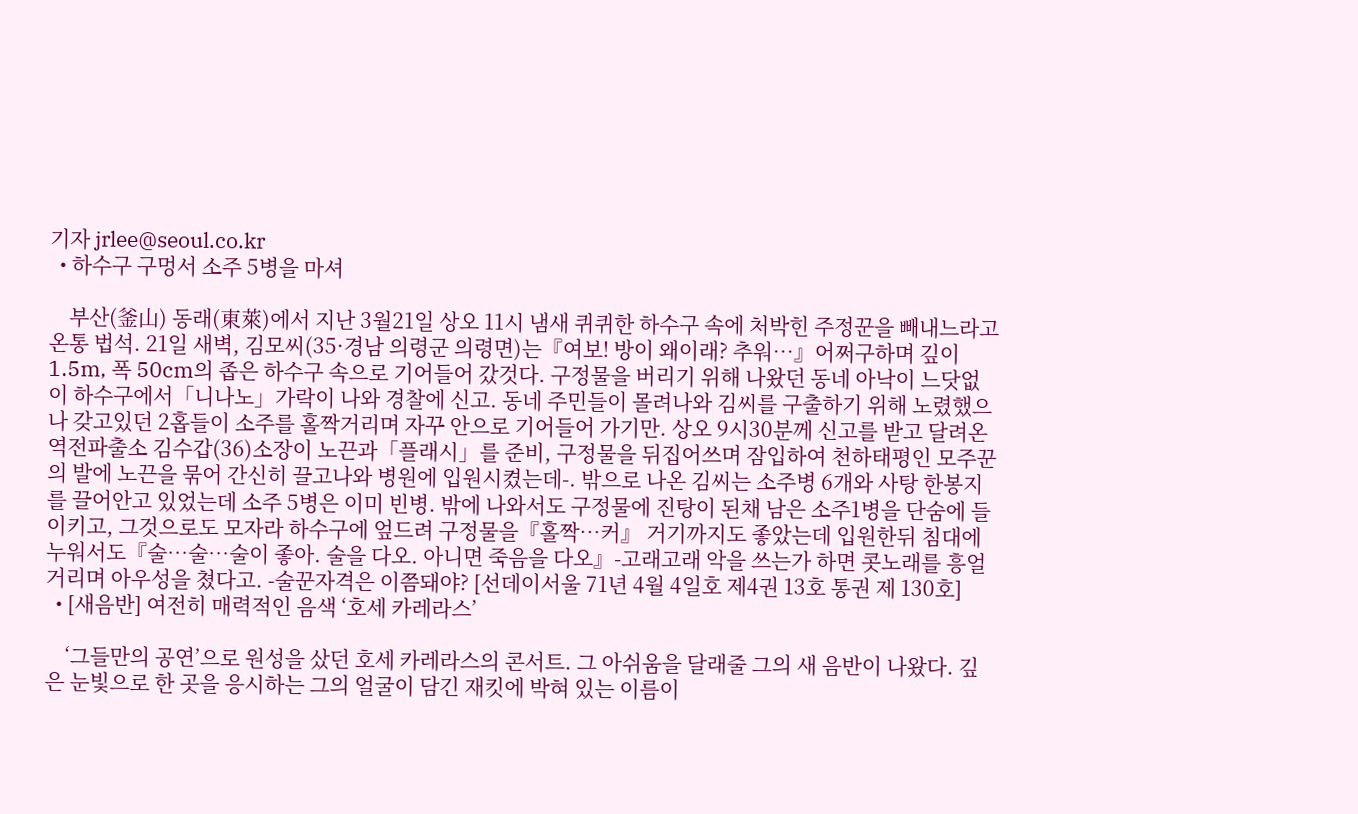기자 jrlee@seoul.co.kr
  • 하수구 구멍서 소주 5병을 마셔

    부산(釜山) 동래(東萊)에서 지난 3월21일 상오 11시 냄새 퀴퀴한 하수구 속에 처박힌 주정꾼을 빼내느라고 온통 법석. 21일 새벽, 김모씨(35·경남 의령군 의령면)는『여보! 방이 왜이래? 추워…』어쩌구하며 깊이 1.5m, 폭 50cm의 좁은 하수구 속으로 기어들어 갔것다. 구정물을 버리기 위해 나왔던 동네 아낙이 느닷없이 하수구에서「니나노」가락이 나와 경찰에 신고. 동네 주민들이 몰려나와 김씨를 구출하기 위해 노렸했으나 갖고있던 2홉들이 소주를 홀짝거리며 자꾸 안으로 기어들어 가기만. 상오 9시30분께 신고를 받고 달려온 역전파출소 김수갑(36)소장이 노끈과「플래시」를 준비, 구정물을 뒤집어쓰며 잠입하여 천하태평인 모주꾼의 발에 노끈을 묶어 간신히 끌고나와 병원에 입원시켰는데-. 밖으로 나온 김씨는 소주병 6개와 사탕 한봉지를 끌어안고 있었는데 소주 5병은 이미 빈병. 밖에 나와서도 구정물에 진탕이 된채 남은 소주1병을 단숨에 들이키고, 그것으로도 모자라 하수구에 엎드려 구정물을『홀짝…커』 거기까지도 좋았는데 입원한뒤 침대에 누워서도『술…술…술이 좋아. 술을 다오. 아니면 죽음을 다오』-고래고래 악을 쓰는가 하면 콧노래를 흥얼거리며 아우성을 쳤다고. -술꾼자격은 이쯤돼야? [선데이서울 71년 4월 4일호 제4권 13호 통권 제 130호]
  • [새음반] 여전히 매력적인 음색 ‘호세 카레라스’

    ‘그들만의 공연’으로 원성을 샀던 호세 카레라스의 콘서트. 그 아쉬움을 달래줄 그의 새 음반이 나왔다. 깊은 눈빛으로 한 곳을 응시하는 그의 얼굴이 담긴 재킷에 박혀 있는 이름이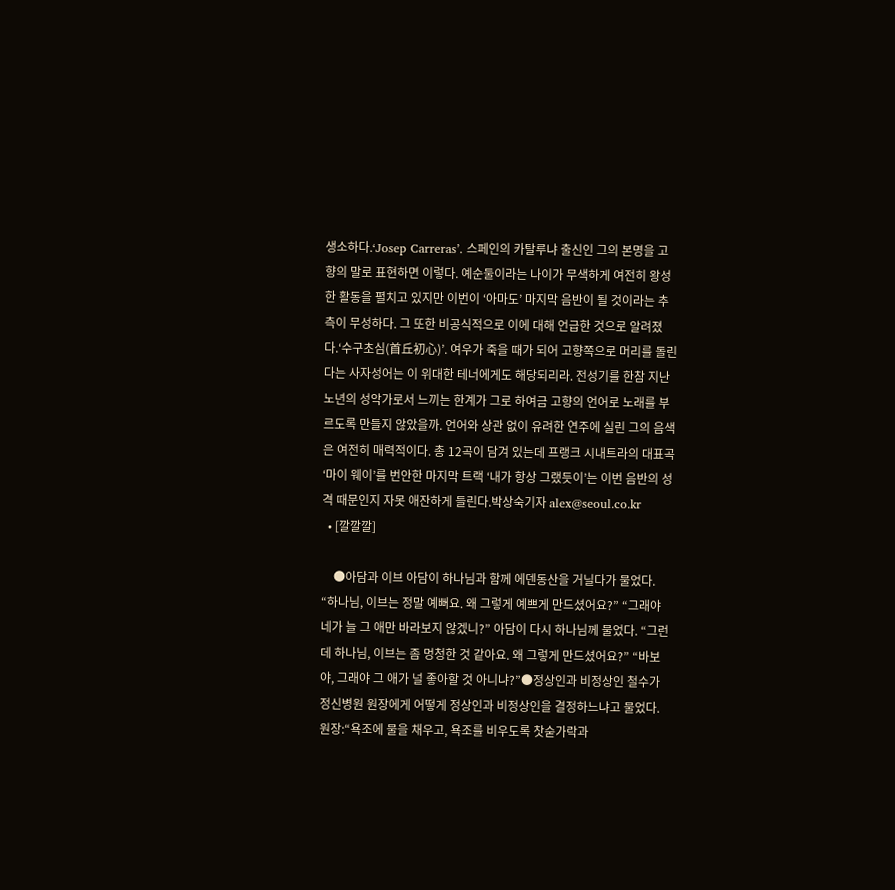생소하다.‘Josep Carreras’. 스페인의 카탈루냐 출신인 그의 본명을 고향의 말로 표현하면 이렇다. 예순둘이라는 나이가 무색하게 여전히 왕성한 활동을 펼치고 있지만 이번이 ‘아마도’ 마지막 음반이 될 것이라는 추측이 무성하다. 그 또한 비공식적으로 이에 대해 언급한 것으로 알려졌다.‘수구초심(首丘初心)’. 여우가 죽을 때가 되어 고향쪽으로 머리를 돌린다는 사자성어는 이 위대한 테너에게도 해당되리라. 전성기를 한참 지난 노년의 성악가로서 느끼는 한계가 그로 하여금 고향의 언어로 노래를 부르도록 만들지 않았을까. 언어와 상관 없이 유려한 연주에 실린 그의 음색은 여전히 매력적이다. 총 12곡이 담겨 있는데 프랭크 시내트라의 대표곡 ‘마이 웨이’를 번안한 마지막 트랙 ‘내가 항상 그랬듯이’는 이번 음반의 성격 때문인지 자못 애잔하게 들린다.박상숙기자 alex@seoul.co.kr
  • [깔깔깔]

    ●아담과 이브 아담이 하나님과 함께 에덴동산을 거닐다가 물었다. “하나님, 이브는 정말 예뻐요. 왜 그렇게 예쁘게 만드셨어요?” “그래야 네가 늘 그 애만 바라보지 않겠니?” 아담이 다시 하나님께 물었다. “그런데 하나님, 이브는 좀 멍청한 것 같아요. 왜 그렇게 만드셨어요?” “바보야, 그래야 그 애가 널 좋아할 것 아니냐?”●정상인과 비정상인 철수가 정신병원 원장에게 어떻게 정상인과 비정상인을 결정하느냐고 물었다. 원장:“욕조에 물을 채우고, 욕조를 비우도록 찻숟가락과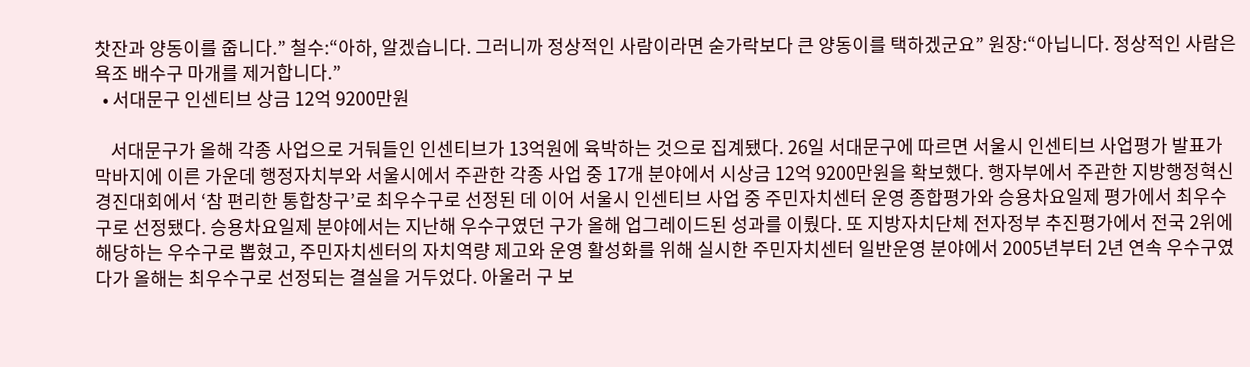찻잔과 양동이를 줍니다.” 철수:“아하, 알겠습니다. 그러니까 정상적인 사람이라면 숟가락보다 큰 양동이를 택하겠군요” 원장:“아닙니다. 정상적인 사람은 욕조 배수구 마개를 제거합니다.”
  • 서대문구 인센티브 상금 12억 9200만원

    서대문구가 올해 각종 사업으로 거둬들인 인센티브가 13억원에 육박하는 것으로 집계됐다. 26일 서대문구에 따르면 서울시 인센티브 사업평가 발표가 막바지에 이른 가운데 행정자치부와 서울시에서 주관한 각종 사업 중 17개 분야에서 시상금 12억 9200만원을 확보했다. 행자부에서 주관한 지방행정혁신 경진대회에서 ‘참 편리한 통합창구’로 최우수구로 선정된 데 이어 서울시 인센티브 사업 중 주민자치센터 운영 종합평가와 승용차요일제 평가에서 최우수구로 선정됐다. 승용차요일제 분야에서는 지난해 우수구였던 구가 올해 업그레이드된 성과를 이뤘다. 또 지방자치단체 전자정부 추진평가에서 전국 2위에 해당하는 우수구로 뽑혔고, 주민자치센터의 자치역량 제고와 운영 활성화를 위해 실시한 주민자치센터 일반운영 분야에서 2005년부터 2년 연속 우수구였다가 올해는 최우수구로 선정되는 결실을 거두었다. 아울러 구 보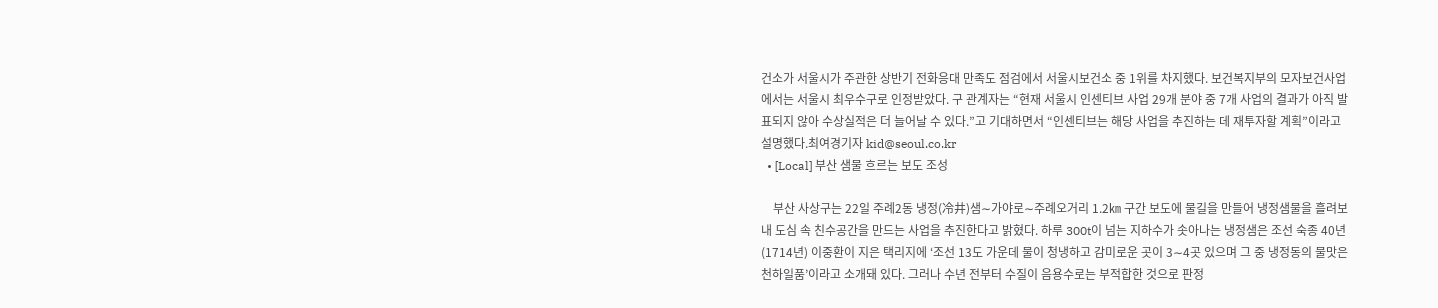건소가 서울시가 주관한 상반기 전화응대 만족도 점검에서 서울시보건소 중 1위를 차지했다. 보건복지부의 모자보건사업에서는 서울시 최우수구로 인정받았다. 구 관계자는 “현재 서울시 인센티브 사업 29개 분야 중 7개 사업의 결과가 아직 발표되지 않아 수상실적은 더 늘어날 수 있다.”고 기대하면서 “인센티브는 해당 사업을 추진하는 데 재투자할 계획”이라고 설명했다.최여경기자 kid@seoul.co.kr
  • [Local] 부산 샘물 흐르는 보도 조성

    부산 사상구는 22일 주례2동 냉정(冷井)샘∼가야로∼주례오거리 1.2㎞ 구간 보도에 물길을 만들어 냉정샘물을 흘려보내 도심 속 친수공간을 만드는 사업을 추진한다고 밝혔다. 하루 300t이 넘는 지하수가 솟아나는 냉정샘은 조선 숙종 40년(1714년) 이중환이 지은 택리지에 ‘조선 13도 가운데 물이 청냉하고 감미로운 곳이 3∼4곳 있으며 그 중 냉정동의 물맛은 천하일품’이라고 소개돼 있다. 그러나 수년 전부터 수질이 음용수로는 부적합한 것으로 판정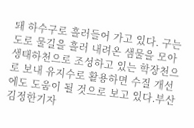돼 하수구로 흘러들어 가고 있다. 구는 도로 물길을 흘러 내려온 샘물을 모아 생태하천으로 조성하고 있는 학장천으로 보내 유지수로 활용하면 수질 개선에도 도움이 될 것으로 보고 있다.부산 김정한기자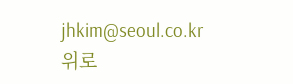jhkim@seoul.co.kr
위로